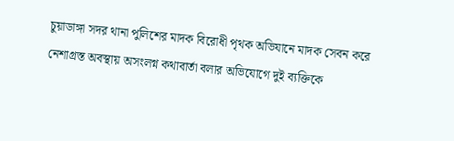চুয়াডাঙ্গা সদর থানা পুলিশের মাদক বিরোধী পৃথক অভিযানে মাদক সেবন করে নেশাগ্রস্ত অবস্থায় অসংলগ্ন কথাবার্তা বলার অভিযোগে দুই ব্যক্তিকে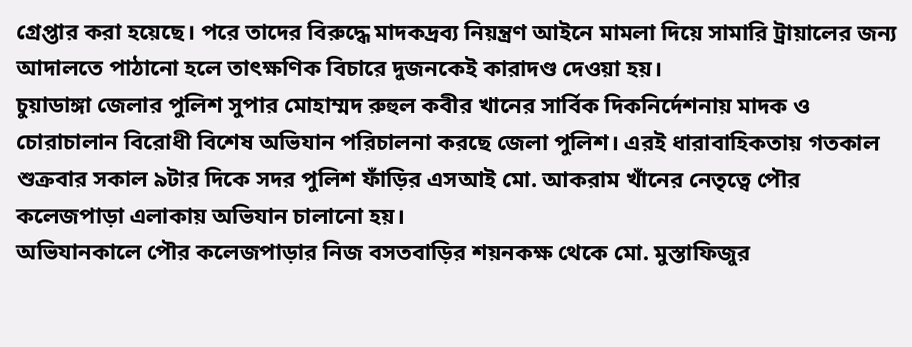গ্রেপ্তার করা হয়েছে। পরে তাদের বিরুদ্ধে মাদকদ্রব্য নিয়ন্ত্রণ আইনে মামলা দিয়ে সামারি ট্রায়ালের জন্য আদালতে পাঠানো হলে তাৎক্ষণিক বিচারে দুজনকেই কারাদণ্ড দেওয়া হয়।
চুয়াডাঙ্গা জেলার পুলিশ সুপার মোহাম্মদ রুহুল কবীর খানের সার্বিক দিকনির্দেশনায় মাদক ও চোরাচালান বিরোধী বিশেষ অভিযান পরিচালনা করছে জেলা পুলিশ। এরই ধারাবাহিকতায় গতকাল শুক্রবার সকাল ৯টার দিকে সদর পুলিশ ফাঁড়ির এসআই মো. আকরাম খাঁনের নেতৃত্বে পৌর কলেজপাড়া এলাকায় অভিযান চালানো হয়।
অভিযানকালে পৌর কলেজপাড়ার নিজ বসতবাড়ির শয়নকক্ষ থেকে মো. মুস্তাফিজুর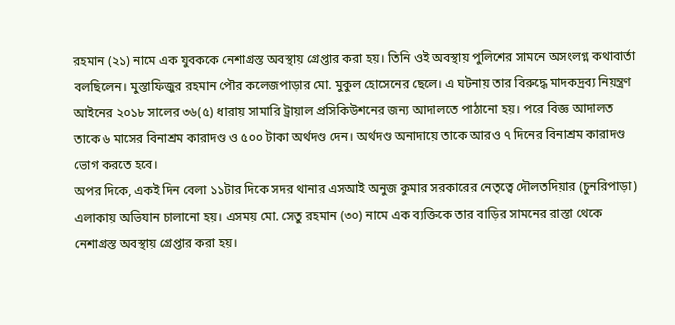রহমান (২১) নামে এক যুবককে নেশাগ্রস্ত অবস্থায় গ্রেপ্তার করা হয়। তিনি ওই অবস্থায় পুলিশের সামনে অসংলগ্ন কথাবার্তা বলছিলেন। মুস্তাফিজুর রহমান পৌর কলেজপাড়ার মো. মুকুল হোসেনের ছেলে। এ ঘটনায় তার বিরুদ্ধে মাদকদ্রব্য নিয়ন্ত্রণ আইনের ২০১৮ সালের ৩৬(৫) ধারায় সামারি ট্রায়াল প্রসিকিউশনের জন্য আদালতে পাঠানো হয়। পরে বিজ্ঞ আদালত তাকে ৬ মাসের বিনাশ্রম কারাদণ্ড ও ৫০০ টাকা অর্থদণ্ড দেন। অর্থদণ্ড অনাদায়ে তাকে আরও ৭ দিনের বিনাশ্রম কারাদণ্ড ভোগ করতে হবে।
অপর দিকে, একই দিন বেলা ১১টার দিকে সদর থানার এসআই অনুজ কুমার সরকারের নেতৃত্বে দৌলতদিয়ার (চুনরিপাড়া) এলাকায় অভিযান চালানো হয়। এসময় মো. সেতু রহমান (৩০) নামে এক ব্যক্তিকে তার বাড়ির সামনের রাস্তা থেকে নেশাগ্রস্ত অবস্থায় গ্রেপ্তার করা হয়।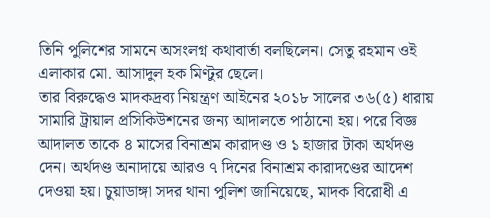তিনি পুলিশের সামনে অসংলগ্ন কথাবার্তা বলছিলেন। সেতু রহমান ওই এলাকার মো. আসাদুল হক মিণ্টুর ছেলে।
তার বিরুদ্ধেও মাদকদ্রব্য নিয়ন্ত্রণ আইনের ২০১৮ সালের ৩৬(৫) ধারায় সামারি ট্রায়াল প্রসিকিউশনের জন্য আদালতে পাঠানো হয়। পরে বিজ্ঞ আদালত তাকে ৪ মাসের বিনাশ্রম কারাদণ্ড ও ১ হাজার টাকা অর্থদণ্ড দেন। অর্থদণ্ড অনাদায়ে আরও ৭ দিনের বিনাশ্রম কারাদণ্ডের আদেশ দেওয়া হয়। চুয়াডাঙ্গা সদর থানা পুলিশ জানিয়েছে, মাদক বিরোধী এ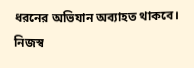ধরনের অভিযান অব্যাহত থাকবে।
নিজস্ব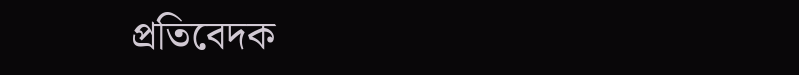প্রতিবেদক